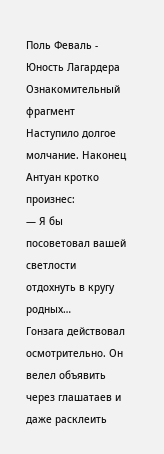Поль Феваль - Юность Лагардера
Ознакомительный фрагмент
Наступило долгое молчание. Наконец Антуан кротко произнес:
— Я бы посоветовал вашей светлости отдохнуть в кругу родных…
Гонзага действовал осмотрительно. Он велел объявить через глашатаев и даже расклеить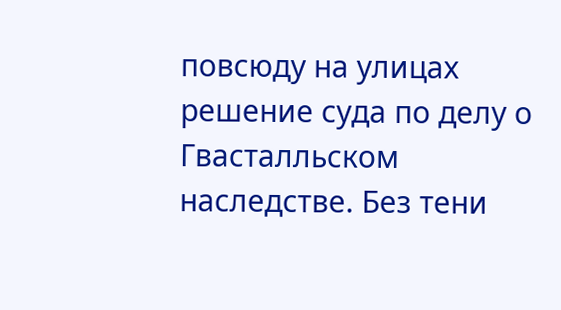повсюду на улицах решение суда по делу о Гвасталльском наследстве. Без тени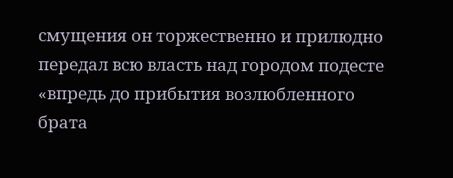смущения он торжественно и прилюдно передал всю власть над городом подесте «впредь до прибытия возлюбленного брата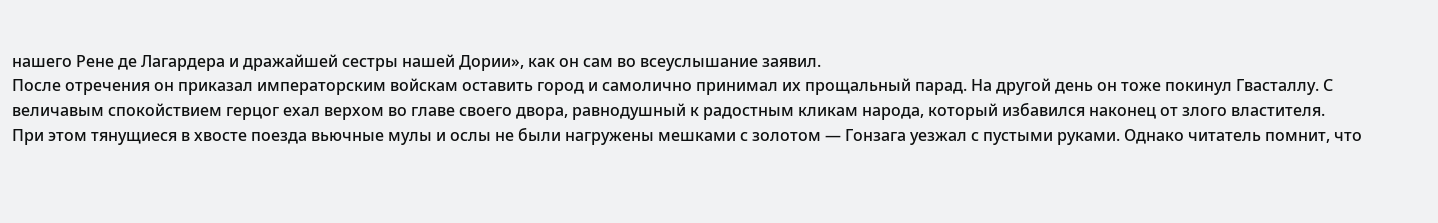нашего Рене де Лагардера и дражайшей сестры нашей Дории», как он сам во всеуслышание заявил.
После отречения он приказал императорским войскам оставить город и самолично принимал их прощальный парад. На другой день он тоже покинул Гвасталлу. С величавым спокойствием герцог ехал верхом во главе своего двора, равнодушный к радостным кликам народа, который избавился наконец от злого властителя.
При этом тянущиеся в хвосте поезда вьючные мулы и ослы не были нагружены мешками с золотом — Гонзага уезжал с пустыми руками. Однако читатель помнит, что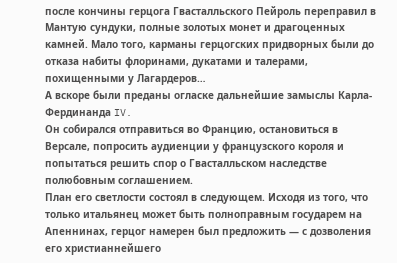после кончины герцога Гвасталльского Пейроль переправил в Мантую сундуки, полные золотых монет и драгоценных камней. Мало того, карманы герцогских придворных были до отказа набиты флоринами, дукатами и талерами, похищенными у Лагардеров…
А вскоре были преданы огласке дальнейшие замыслы Карла-Фердинанда IV.
Он собирался отправиться во Францию, остановиться в Версале, попросить аудиенции у французского короля и попытаться решить спор о Гвасталльском наследстве полюбовным соглашением.
План его светлости состоял в следующем. Исходя из того, что только итальянец может быть полноправным государем на Апеннинах, герцог намерен был предложить — с дозволения его христианнейшего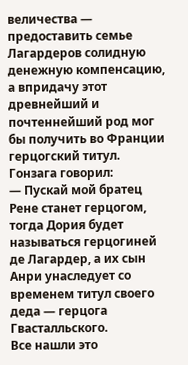величества — предоставить семье Лагардеров солидную денежную компенсацию, а впридачу этот древнейший и почтеннейший род мог бы получить во Франции герцогский титул.
Гонзага говорил:
— Пускай мой братец Рене станет герцогом, тогда Дория будет называться герцогиней де Лагардер, а их сын Анри унаследует со временем титул своего деда — герцога Гвасталльского.
Все нашли это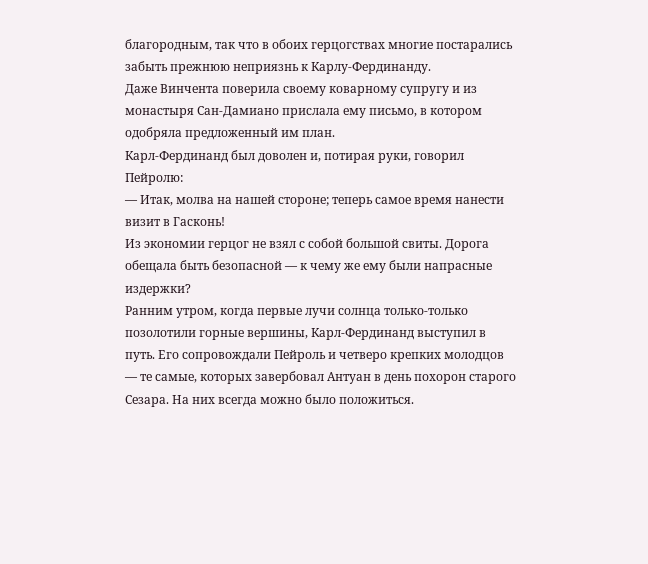благородным, так что в обоих герцогствах многие постарались забыть прежнюю неприязнь к Карлу-Фердинанду.
Даже Винчента поверила своему коварному супругу и из монастыря Сан-Дамиано прислала ему письмо, в котором одобряла предложенный им план.
Карл-Фердинанд был доволен и, потирая руки, говорил Пейролю:
— Итак, молва на нашей стороне; теперь самое время нанести визит в Гасконь!
Из экономии герцог не взял с собой большой свиты. Дорога обещала быть безопасной — к чему же ему были напрасные издержки?
Ранним утром, когда первые лучи солнца только-только позолотили горные вершины, Карл-Фердинанд выступил в путь. Его сопровождали Пейроль и четверо крепких молодцов — те самые, которых завербовал Антуан в день похорон старого Сезара. На них всегда можно было положиться.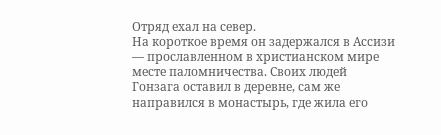Отряд ехал на север.
На короткое время он задержался в Ассизи — прославленном в христианском мире месте паломничества. Своих людей Гонзага оставил в деревне, сам же направился в монастырь, где жила его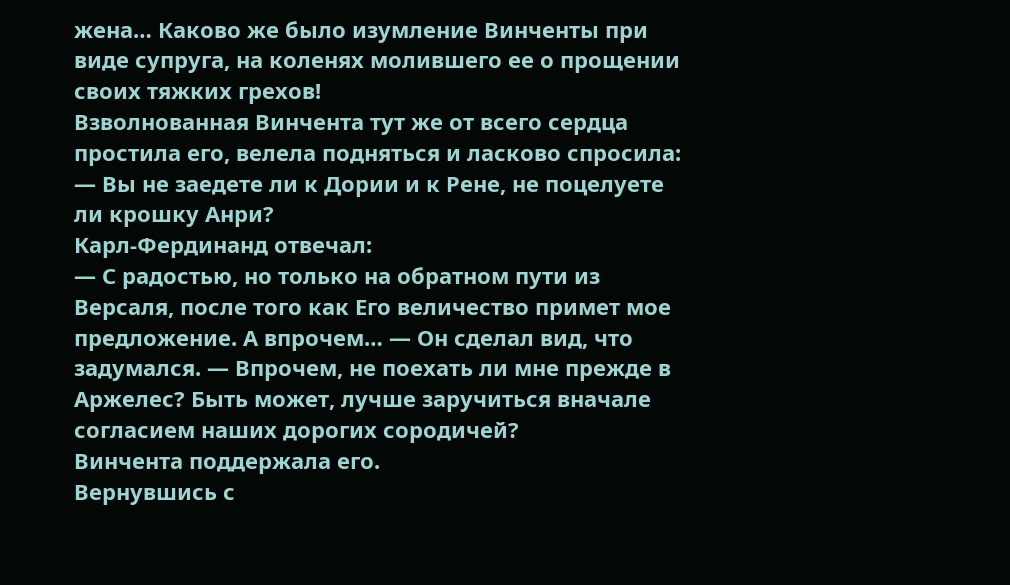жена… Каково же было изумление Винченты при виде супруга, на коленях молившего ее о прощении своих тяжких грехов!
Взволнованная Винчента тут же от всего сердца простила его, велела подняться и ласково спросила:
— Вы не заедете ли к Дории и к Рене, не поцелуете ли крошку Анри?
Карл-Фердинанд отвечал:
— С радостью, но только на обратном пути из Версаля, после того как Его величество примет мое предложение. А впрочем… — Он сделал вид, что задумался. — Впрочем, не поехать ли мне прежде в Аржелес? Быть может, лучше заручиться вначале согласием наших дорогих сородичей?
Винчента поддержала его.
Вернувшись с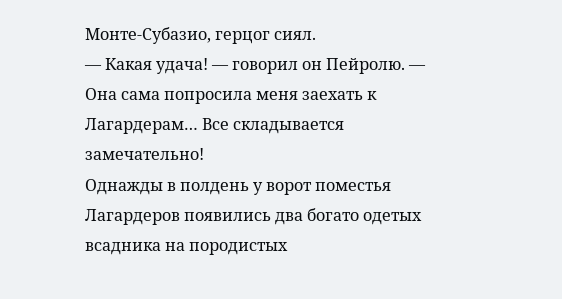Монте-Субазио, герцог сиял.
— Какая удача! — говорил он Пейролю. — Она сама попросила меня заехать к Лагардерам… Все складывается замечательно!
Однажды в полдень у ворот поместья Лагардеров появились два богато одетых всадника на породистых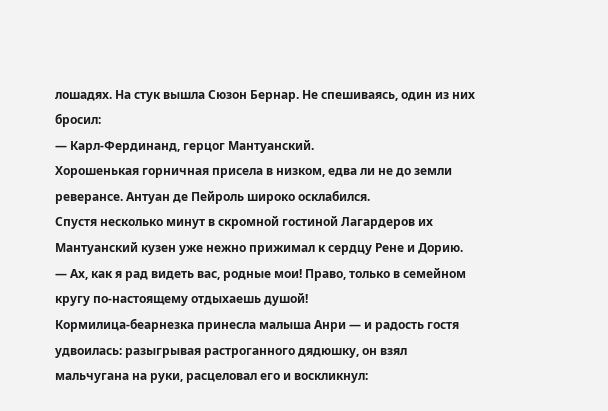лошадях. На стук вышла Сюзон Бернар. Не спешиваясь, один из них бросил:
— Карл-Фердинанд, герцог Мантуанский.
Хорошенькая горничная присела в низком, едва ли не до земли реверансе. Антуан де Пейроль широко осклабился.
Спустя несколько минут в скромной гостиной Лагардеров их Мантуанский кузен уже нежно прижимал к сердцу Рене и Дорию.
— Ах, как я рад видеть вас, родные мои! Право, только в семейном кругу по-настоящему отдыхаешь душой!
Кормилица-беарнезка принесла малыша Анри — и радость гостя удвоилась: разыгрывая растроганного дядюшку, он взял мальчугана на руки, расцеловал его и воскликнул: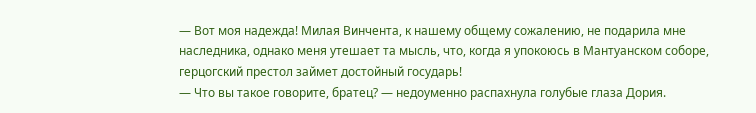— Вот моя надежда! Милая Винчента, к нашему общему сожалению, не подарила мне наследника, однако меня утешает та мысль, что, когда я упокоюсь в Мантуанском соборе, герцогский престол займет достойный государь!
— Что вы такое говорите, братец? — недоуменно распахнула голубые глаза Дория.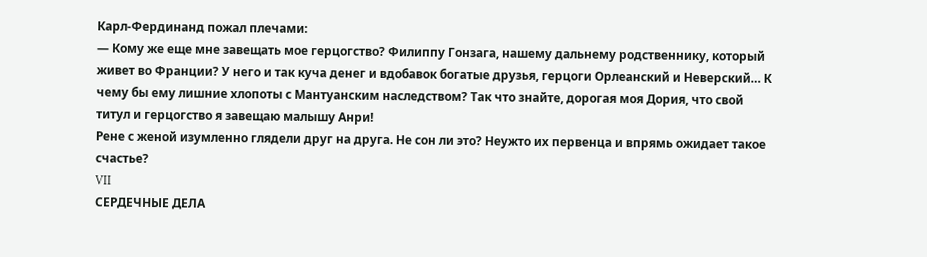Карл-Фердинанд пожал плечами:
— Кому же еще мне завещать мое герцогство? Филиппу Гонзага, нашему дальнему родственнику, который живет во Франции? У него и так куча денег и вдобавок богатые друзья, герцоги Орлеанский и Неверский… К чему бы ему лишние хлопоты с Мантуанским наследством? Так что знайте, дорогая моя Дория, что свой титул и герцогство я завещаю малышу Анри!
Рене с женой изумленно глядели друг на друга. Не сон ли это? Неужто их первенца и впрямь ожидает такое счастье?
VII
СЕРДЕЧНЫЕ ДЕЛА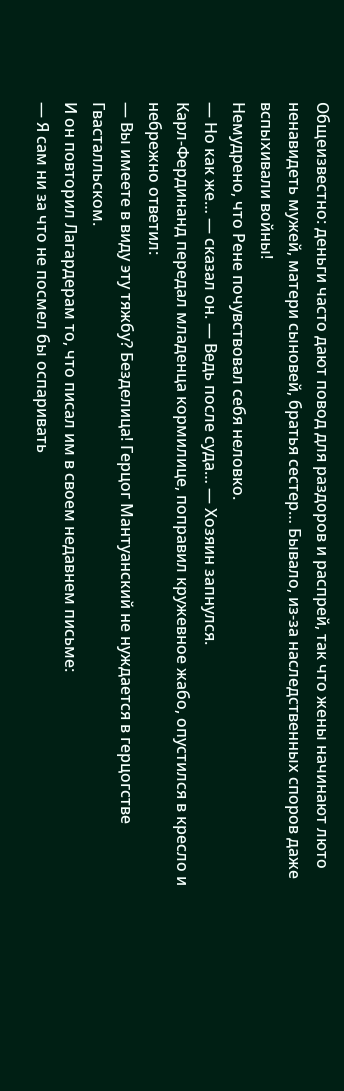Общеизвестно: деньги часто дают повод для раздоров и распрей, так что жены начинают люто ненавидеть мужей, матери сыновей, братья сестер… Бывало, из-за наследственных споров даже вспыхивали войны!
Немудрено, что Рене почувствовал себя неловко.
— Но как же… — сказал он. — Ведь после суда… — Хозяин запнулся.
Карл-Фердинанд передал младенца кормилице, поправил кружевное жабо, опустился в кресло и небрежно ответил:
— Вы имеете в виду эту тяжбу? Безделица! Герцог Мантуанский не нуждается в герцогстве Гвасталльском.
И он повторил Лагардерам то, что писал им в своем недавнем письме:
— Я сам ни за что не посмел бы оспаривать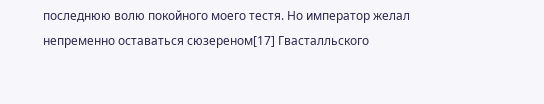последнюю волю покойного моего тестя. Но император желал непременно оставаться сюзереном[17] Гвасталльского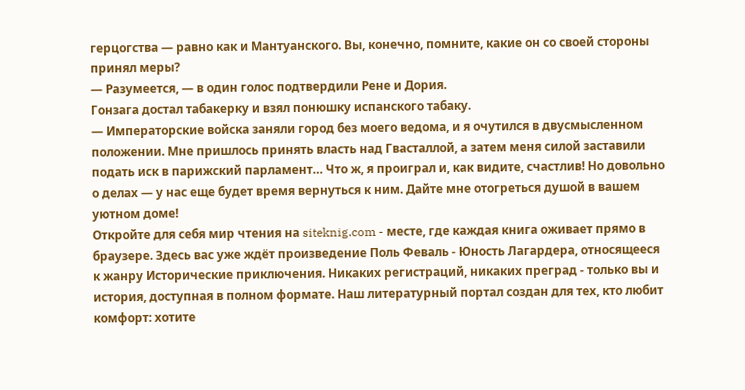герцогства — равно как и Мантуанского. Вы, конечно, помните, какие он со своей стороны принял меры?
— Разумеется, — в один голос подтвердили Рене и Дория.
Гонзага достал табакерку и взял понюшку испанского табаку.
— Императорские войска заняли город без моего ведома, и я очутился в двусмысленном положении. Мне пришлось принять власть над Гвасталлой, а затем меня силой заставили подать иск в парижский парламент… Что ж, я проиграл и, как видите, счастлив! Но довольно о делах — у нас еще будет время вернуться к ним. Дайте мне отогреться душой в вашем уютном доме!
Откройте для себя мир чтения на siteknig.com - месте, где каждая книга оживает прямо в браузере. Здесь вас уже ждёт произведение Поль Феваль - Юность Лагардера, относящееся к жанру Исторические приключения. Никаких регистраций, никаких преград - только вы и история, доступная в полном формате. Наш литературный портал создан для тех, кто любит комфорт: хотите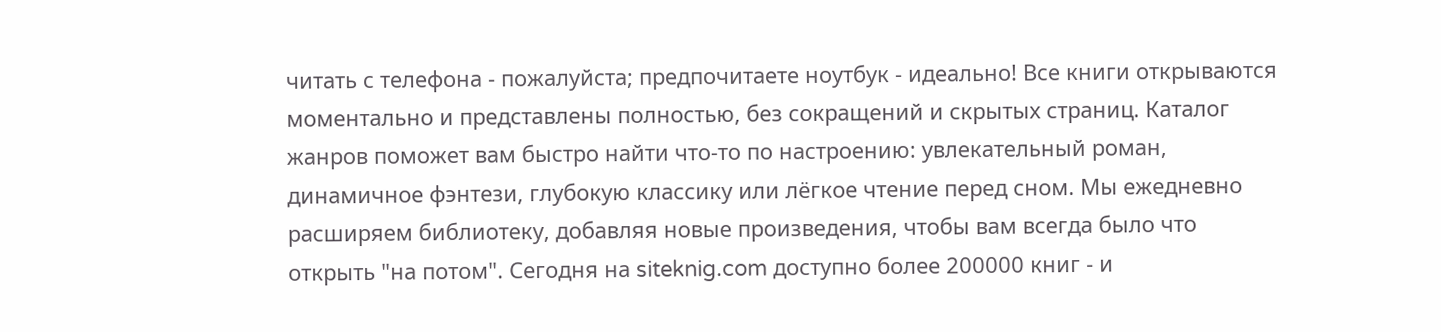читать с телефона - пожалуйста; предпочитаете ноутбук - идеально! Все книги открываются моментально и представлены полностью, без сокращений и скрытых страниц. Каталог жанров поможет вам быстро найти что-то по настроению: увлекательный роман, динамичное фэнтези, глубокую классику или лёгкое чтение перед сном. Мы ежедневно расширяем библиотеку, добавляя новые произведения, чтобы вам всегда было что открыть "на потом". Сегодня на siteknig.com доступно более 200000 книг - и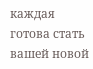каждая готова стать вашей новой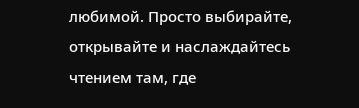любимой. Просто выбирайте, открывайте и наслаждайтесь чтением там, где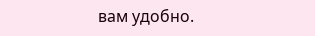вам удобно.